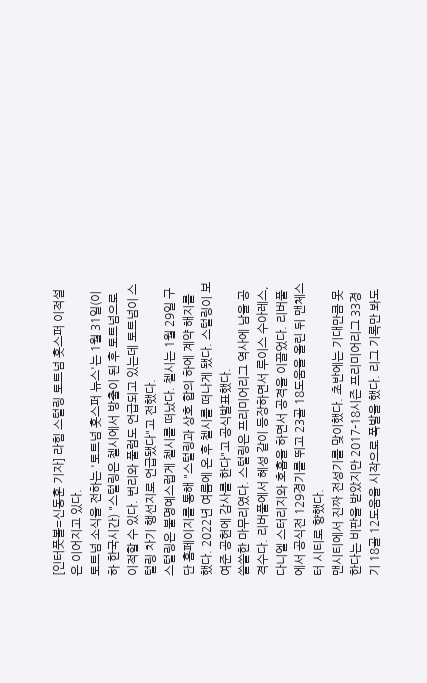[인터풋볼=신동훈 기자] 라힘 스털링 토트넘 홋스퍼 이적설은 이어지고 있다.
토트넘 소식을 전하는 '토트넘 홋스퍼 뉴스'는 1월 31일(이하 한국시간) "스털링은 첼시에서 방출이 된 후 토트넘으로 이적할 수 있다. 번리와 풀럼도 언급되고 있는데 토트넘이 스털링 차기 행선지로 언급됐다"고 전했다.
스털링은 불명예스럽게 첼시를 떠났다. 첼시는 1월 29일 구단 홈페이지를 통해 "스털링과 상호 합의 하에 계약 해지를 했다. 2022년 여름에 온 후 첼시를 떠나게 됐다. 스털링이 보여준 공헌에 감사를 한다"고 공식발표했다.
쓸쓸한 마무리였다. 스털링은 프리미어리그 역사에 남을 공격수다. 리버풀에서 혜성 같이 등장하면서 루이스 수아레스, 다니엘 스터리지와 호흡을 하면서 공격을 이끌었다. 리버풀에서 공식전 129경기를 뛰고 23골 18도움을 올린 뒤 맨체스터 시티로 향했다.
맨시티에서 진짜 전성기를 맞이했다. 초반에는 기대만큼 못한다는 비판을 받았지만 2017-18시즌 프리미어리그 33경기 18골 12도움을 시작으로 폭발을 했다. 리그 기록만 봐도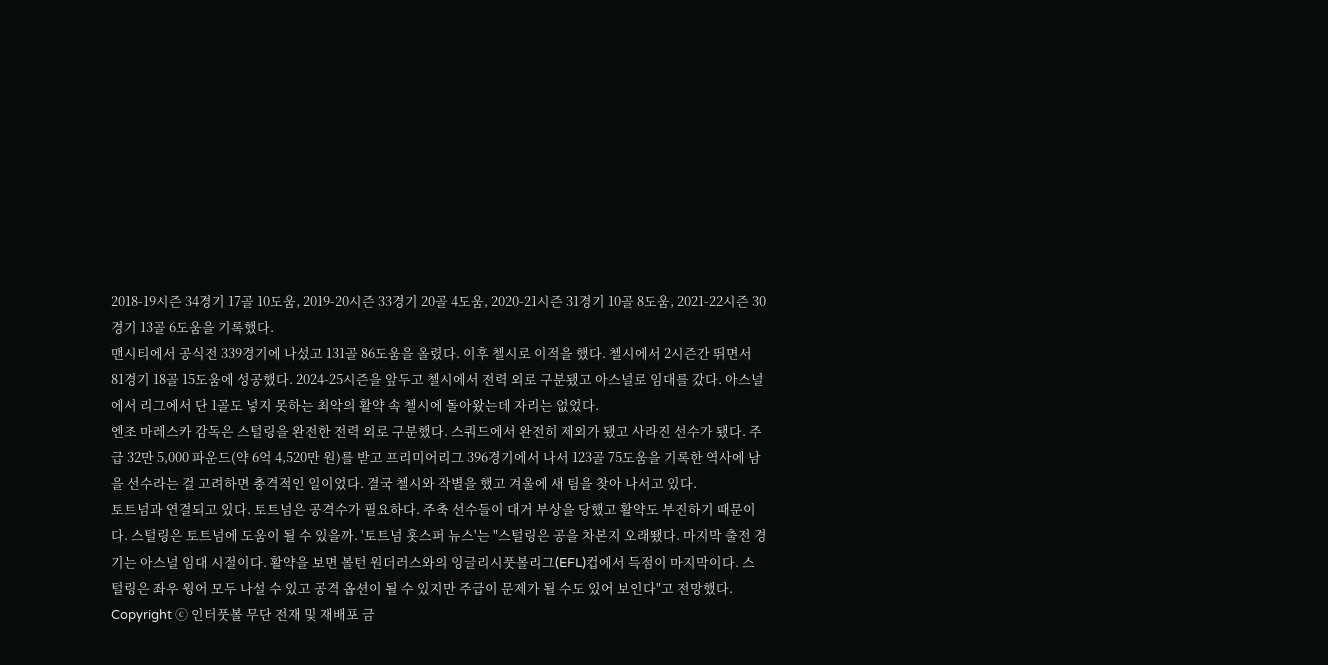2018-19시즌 34경기 17골 10도움, 2019-20시즌 33경기 20골 4도움, 2020-21시즌 31경기 10골 8도움, 2021-22시즌 30경기 13골 6도움을 기록했다.
맨시티에서 공식전 339경기에 나섰고 131골 86도움을 올렸다. 이후 첼시로 이적을 했다. 첼시에서 2시즌간 뛰면서 81경기 18골 15도움에 성공했다. 2024-25시즌을 앞두고 첼시에서 전력 외로 구분됐고 아스널로 임대를 갔다. 아스널에서 리그에서 단 1골도 넣지 못하는 최악의 활약 속 첼시에 돌아왔는데 자리는 없었다.
엔조 마레스카 감독은 스털링을 완전한 전력 외로 구분했다. 스쿼드에서 완전히 제외가 됐고 사라진 선수가 됐다. 주급 32만 5,000 파운드(약 6억 4,520만 원)를 받고 프리미어리그 396경기에서 나서 123골 75도움을 기록한 역사에 남을 선수라는 걸 고려하면 충격적인 일이었다. 결국 첼시와 작별을 했고 겨울에 새 팀을 찾아 나서고 있다.
토트넘과 연결되고 있다. 토트넘은 공격수가 필요하다. 주축 선수들이 대거 부상을 당했고 활약도 부진하기 때문이다. 스털링은 토트넘에 도움이 될 수 있을까. '토트넘 홋스퍼 뉴스'는 "스털링은 공을 차본지 오래뙜다. 마지막 출전 경기는 아스널 임대 시절이다. 활약을 보면 볼턴 원더러스와의 잉글리시풋볼리그(EFL)컵에서 득점이 마지막이다. 스털링은 좌우 윙어 모두 나설 수 있고 공격 옵션이 될 수 있지만 주급이 문제가 될 수도 있어 보인다"고 전망했다.
Copyright ⓒ 인터풋볼 무단 전재 및 재배포 금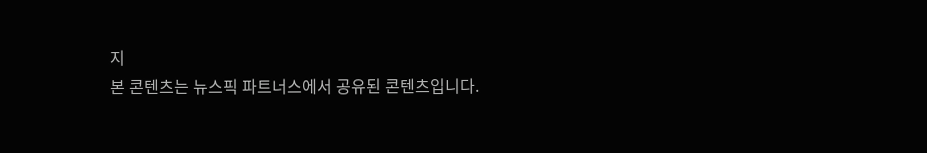지
본 콘텐츠는 뉴스픽 파트너스에서 공유된 콘텐츠입니다.